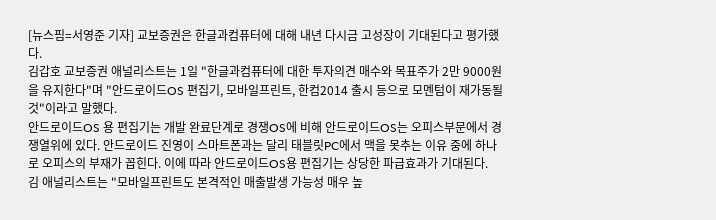[뉴스핌=서영준 기자] 교보증권은 한글과컴퓨터에 대해 내년 다시금 고성장이 기대된다고 평가했다.
김갑호 교보증권 애널리스트는 1일 "한글과컴퓨터에 대한 투자의견 매수와 목표주가 2만 9000원을 유지한다"며 "안드로이드OS 편집기, 모바일프린트, 한컴2014 출시 등으로 모멘텀이 재가동될 것"이라고 말했다.
안드로이드OS 용 편집기는 개발 완료단계로 경쟁OS에 비해 안드로이드OS는 오피스부문에서 경쟁열위에 있다. 안드로이드 진영이 스마트폰과는 달리 태블릿PC에서 맥을 못추는 이유 중에 하나로 오피스의 부재가 꼽힌다. 이에 따라 안드로이드OS용 편집기는 상당한 파급효과가 기대된다.
김 애널리스트는 "모바일프린트도 본격적인 매출발생 가능성 매우 높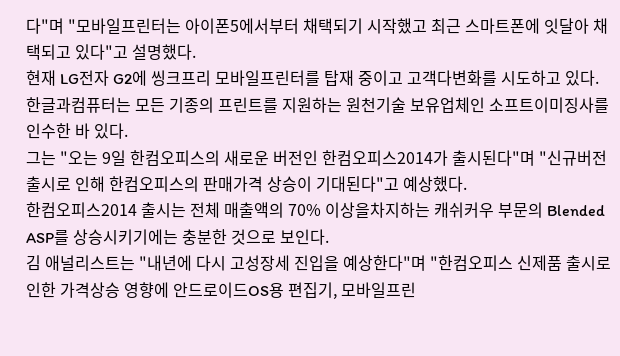다"며 "모바일프린터는 아이폰5에서부터 채택되기 시작했고 최근 스마트폰에 잇달아 채택되고 있다"고 설명했다.
현재 LG전자 G2에 씽크프리 모바일프린터를 탑재 중이고 고객다변화를 시도하고 있다. 한글과컴퓨터는 모든 기종의 프린트를 지원하는 원천기술 보유업체인 소프트이미징사를 인수한 바 있다.
그는 "오는 9일 한컴오피스의 새로운 버전인 한컴오피스2014가 출시된다"며 "신규버전 출시로 인해 한컴오피스의 판매가격 상승이 기대된다"고 예상했다.
한컴오피스2014 출시는 전체 매출액의 70% 이상을차지하는 캐쉬커우 부문의 Blended ASP를 상승시키기에는 충분한 것으로 보인다.
김 애널리스트는 "내년에 다시 고성장세 진입을 예상한다"며 "한컴오피스 신제품 출시로 인한 가격상승 영향에 안드로이드OS용 편집기, 모바일프린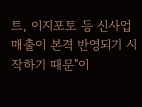트, 이지포토 등 신사업 매출이 본격 반영되기 시작하기 때문"이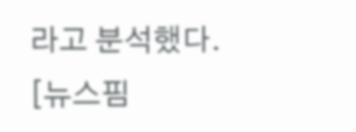라고 분석했다.
[뉴스핌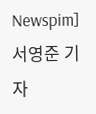Newspim] 서영준 기자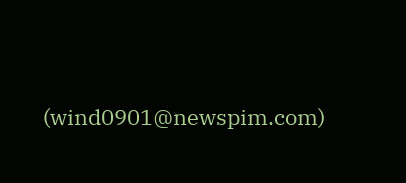(wind0901@newspim.com)